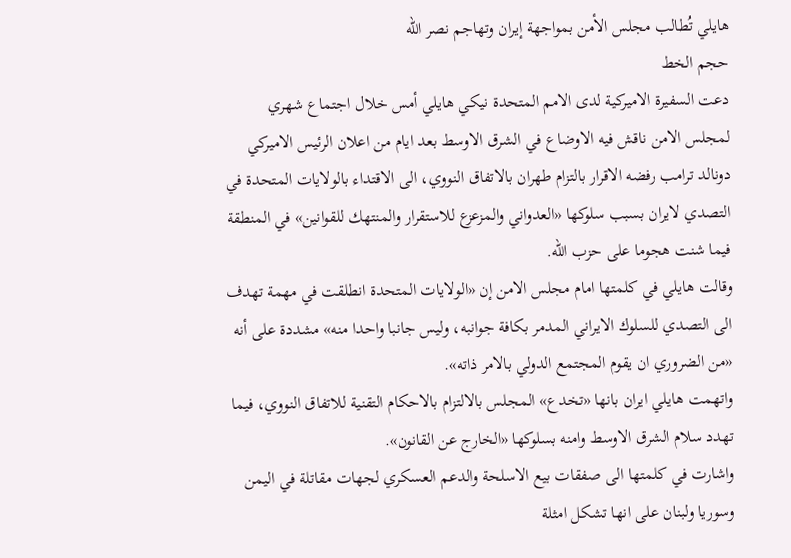هايلي تُطالب مجلس الأمن بمواجهة إيران وتهاجم نصر الله
حجم الخط
دعت السفيرة الاميركية لدى الامم المتحدة نيكي هايلي أمس خلال اجتماع شهري لمجلس الامن ناقش فيه الاوضاع في الشرق الاوسط بعد ايام من اعلان الرئيس الاميركي دونالد ترامب رفضه الاقرار بالتزام طهران بالاتفاق النووي، الى الاقتداء بالولايات المتحدة في التصدي لايران بسبب سلوكها «العدواني والمزعزع للاستقرار والمنتهك للقوانين» في المنطقة فيما شنت هجوما على حزب الله.
وقالت هايلي في كلمتها امام مجلس الامن إن «الولايات المتحدة انطلقت في مهمة تهدف الى التصدي للسلوك الايراني المدمر بكافة جوانبه، وليس جانبا واحدا منه» مشددة على أنه «من الضروري ان يقوم المجتمع الدولي بالامر ذاته».
واتهمت هايلي ايران بانها «تخدع» المجلس بالالتزام بالاحكام التقنية للاتفاق النووي، فيما تهدد سلام الشرق الاوسط وامنه بسلوكها «الخارج عن القانون».
واشارت في كلمتها الى صفقات بيع الاسلحة والدعم العسكري لجهات مقاتلة في اليمن وسوريا ولبنان على انها تشكل امثلة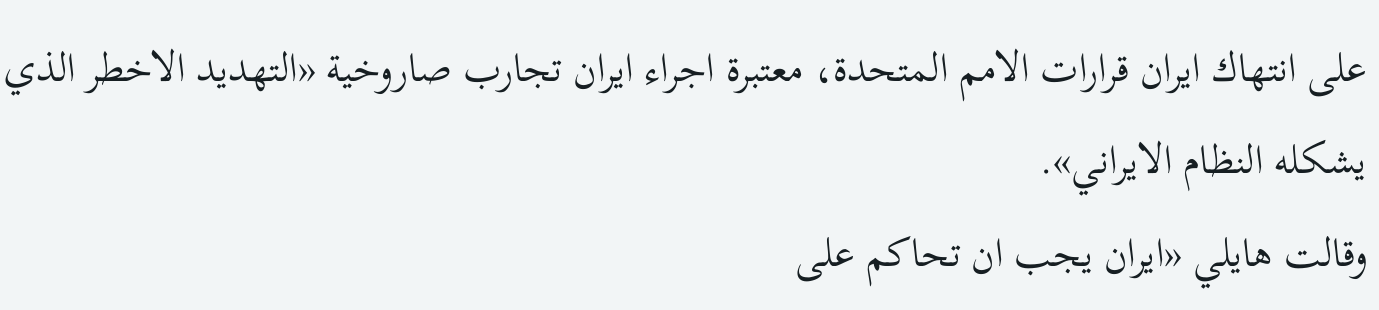على انتهاك ايران قرارات الامم المتحدة، معتبرة اجراء ايران تجارب صاروخية «التهديد الاخطر الذي يشكله النظام الايراني».
وقالت هايلي «ايران يجب ان تحاكم على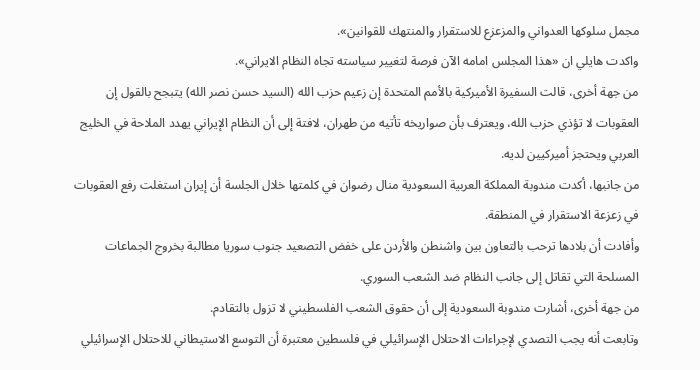مجمل سلوكها العدواني والمزعزع للاستقرار والمنتهك للقوانين».
واكدت هايلي ان «هذا المجلس امامه الآن فرصة لتغيير سياسته تجاه النظام الايراني».
من جهة أخرى، قالت السفيرة الأميركية بالأمم المتحدة إن زعيم حزب الله (السيد حسن نصر الله) يتبجح بالقول إن العقوبات لا تؤذي حزب الله، ويعترف بأن صواريخه تأتيه من طهران، لافتة إلى أن النظام الإيراني يهدد الملاحة في الخليج العربي ويحتجز أميركيين لديه.
من جانبها، أكدت مندوبة المملكة العربية السعودية منال رضوان في كلمتها خلال الجلسة أن إيران استغلت رفع العقوبات في زعزعة الاستقرار في المنطقة.
وأفادت أن بلادها ترحب بالتعاون بين واشنطن والأردن على خفض التصعيد جنوب سوريا مطالبة بخروج الجماعات المسلحة التي تقاتل إلى جانب النظام ضد الشعب السوري.
من جهة أخرى، أشارت مندوبة السعودية إلى أن حقوق الشعب الفلسطيني لا تزول بالتقادم.
وتابعت أنه يجب التصدي لإجراءات الاحتلال الإسرائيلي في فلسطين معتبرة أن التوسع الاستيطاني للاحتلال الإسرائيلي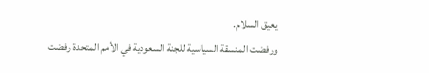يعيق السلام.
ورفضت المنسقة السياسية للجنة السعودية في الأمم المتحدة رفضت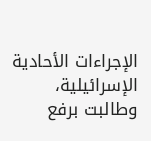الإجراءات الأحادية الإسرائيلية، وطالبت برفع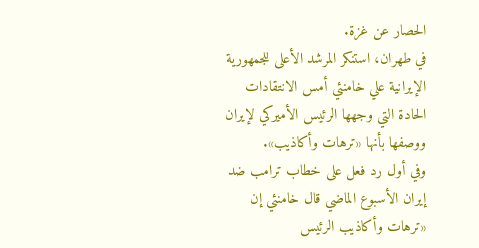الحصار عن غزة.
في طهران، استنكر المرشد الأعلى للجمهورية الإيرانية علي خامنئي أمس الانتقادات الحادة التي وجهها الرئيس الأميركي لإيران ووصفها بأنها «ترهات وأكاذيب».
وفي أول رد فعل على خطاب ترامب ضد إيران الأسبوع الماضي قال خامنئي إن «ترهات وأكاذيب الرئيس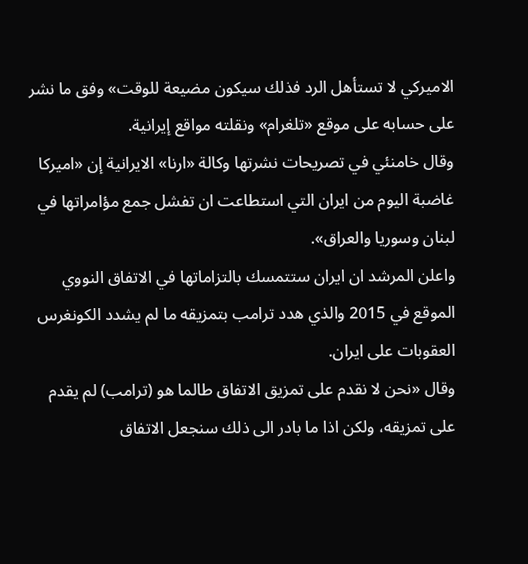الاميركي لا تستأهل الرد فذلك سيكون مضيعة للوقت» وفق ما نشر على حسابه على موقع «تلغرام» ونقلته مواقع إيرانية.
وقال خامنئي في تصريحات نشرتها وكالة «ارنا» الايرانية إن «اميركا غاضبة اليوم من ايران التي استطاعت ان تفشل جمع مؤامراتها في لبنان وسوريا والعراق».
واعلن المرشد ان ايران ستتمسك بالتزاماتها في الاتفاق النووي الموقع في 2015 والذي هدد ترامب بتمزيقه ما لم يشدد الكونغرس العقوبات على ايران.
وقال «نحن لا نقدم على تمزيق الاتفاق طالما هو (ترامب) لم يقدم على تمزيقه، ولكن اذا ما بادر الى ذلك سنجعل الاتفاق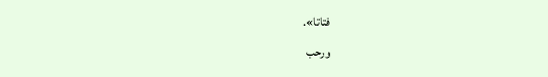فتاتا».
ورحب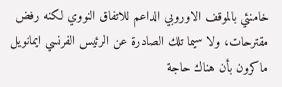خامنئي بالموقف الاوروبي الداعم للاتفاق النووي لكنه رفض مقترحات، ولا سيما تلك الصادرة عن الرئيس الفرنسي ايمانويل ماكرون بأن هناك حاجة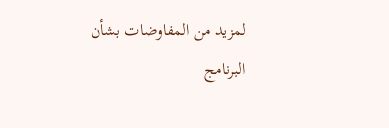لمزيد من المفاوضات بشأن البرنامج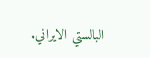البالستي الايراني.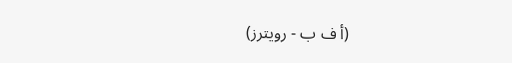(أ ف ب - رويترز)